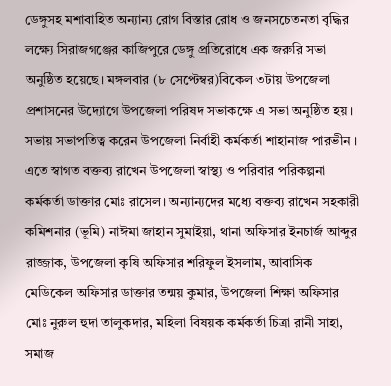ডেঙ্গুসহ মশাবাহিত অন্যান্য রোগ বিস্তার রোধ ও জনসচেতনতা বৃদ্ধির লক্ষ্যে সিরাজগঞ্জের কাজিপুরে ডেঙ্গু প্রতিরোধে এক জরুরি সভা অনুষ্ঠিত হয়েছে। মঙ্গলবার (৮ সেপ্টেম্বর)বিকেল ৩টায় উপজেলা প্রশাসনের উদ্যোগে উপজেলা পরিষদ সভাকক্ষে এ সভা অনুষ্ঠিত হয়।
সভায় সভাপতিত্ব করেন উপজেলা নির্বাহী কর্মকর্তা শাহানাজ পারভীন ।
এতে স্বাগত বক্তব্য রাখেন উপজেলা স্বাস্থ্য ও পরিবার পরিকল্পনা কর্মকর্তা ডাক্তার মোঃ রাসেল। অন্যান্যদের মধ্যে বক্তব্য রাখেন সহকারী কমিশনার (ভূমি) নাঈমা জাহান সুমাইয়া, থানা অফিসার ইনচার্জ আব্দুর রাজ্জাক, উপজেলা কৃষি অফিসার শরিফুল ইসলাম, আবাসিক মেডিকেল অফিসার ডাক্তার তন্ময় কুমার, উপজেলা শিক্ষা অফিসার মোঃ নুরুল হুদা তালুকদার, মহিলা বিষয়ক কর্মকর্তা চিত্রা রানী সাহা, সমাজ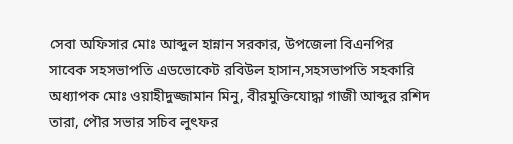সেবা অফিসার মোঃ আব্দুল হান্নান সরকার, উপজেলা বিএনপির সাবেক সহসভাপতি এডভোকেট রবিউল হাসান,সহসভাপতি সহকারি অধ্যাপক মোঃ ওয়াহীদুজ্জামান মিনু, বীরমুক্তিযোদ্ধা গাজী আব্দুর রশিদ তারা, পৌর সভার সচিব লুৎফর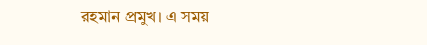রহমান প্রমুখ। এ সময়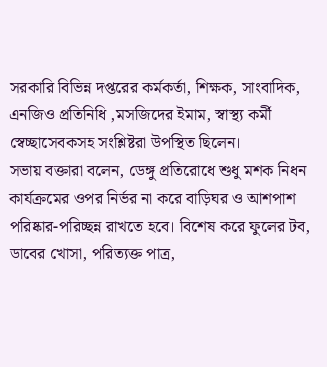সরকারি বিভিন্ন দপ্তরের কর্মকর্তা, শিক্ষক, সাংবাদিক, এনজিও প্রতিনিধি ,মসজিদের ইমাম, স্বাস্থ্য কর্মী স্বেচ্ছাসেবকসহ সংশ্লিষ্টরা উপস্থিত ছিলেন।
সভায় বক্তারা বলেন, ডেঙ্গু প্রতিরোধে শুধু মশক নিধন কার্যক্রমের ওপর নির্ভর না করে বাড়িঘর ও আশপাশ পরিষ্কার-পরিচ্ছন্ন রাখতে হবে। বিশেষ করে ফুলের টব, ডাবের খোসা, পরিত্যক্ত পাত্র,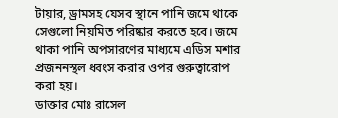টায়ার, ড্রামসহ যেসব স্থানে পানি জমে থাকে সেগুলো নিয়মিত পরিষ্কার করতে হবে। জমে থাকা পানি অপসারণের মাধ্যমে এডিস মশার প্রজননস্থল ধ্বংস করার ওপর গুরুত্বারোপ করা হয়।
ডাক্তার মোঃ রাসেল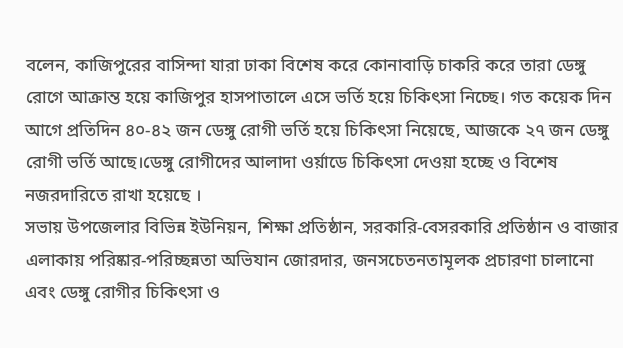বলেন, কাজিপুরের বাসিন্দা যারা ঢাকা বিশেষ করে কোনাবাড়ি চাকরি করে তারা ডেঙ্গু রোগে আক্রান্ত হয়ে কাজিপুর হাসপাতালে এসে ভর্তি হয়ে চিকিৎসা নিচ্ছে। গত কয়েক দিন আগে প্রতিদিন ৪০-৪২ জন ডেঙ্গু রোগী ভর্তি হয়ে চিকিৎসা নিয়েছে, আজকে ২৭ জন ডেঙ্গু রোগী ভর্তি আছে।ডেঙ্গু রোগীদের আলাদা ওর্য়াডে চিকিৎসা দেওয়া হচ্ছে ও বিশেষ নজরদারিতে রাখা হয়েছে ।
সভায় উপজেলার বিভিন্ন ইউনিয়ন, শিক্ষা প্রতিষ্ঠান, সরকারি-বেসরকারি প্রতিষ্ঠান ও বাজার এলাকায় পরিষ্কার-পরিচ্ছন্নতা অভিযান জোরদার, জনসচেতনতামূলক প্রচারণা চালানো এবং ডেঙ্গু রোগীর চিকিৎসা ও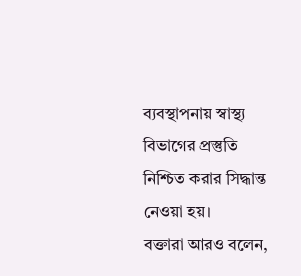ব্যবস্থাপনায় স্বাস্থ্য বিভাগের প্রস্তুতি নিশ্চিত করার সিদ্ধান্ত নেওয়া হয়।
বক্তারা আরও বলেন,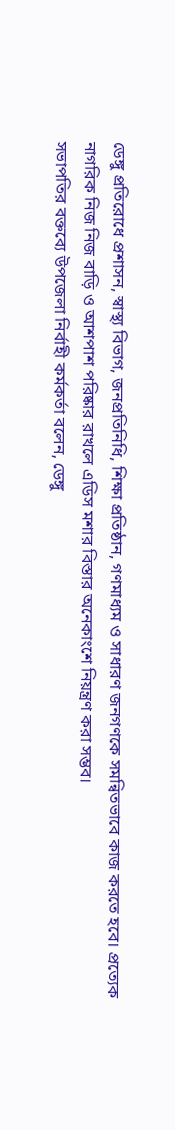ডেঙ্গু প্রতিরোধে প্রশাসন, স্বাস্থ্য বিভাগ, জনপ্রতিনিধি, শিক্ষা প্রতিষ্ঠান, গণমাধ্যম ও সাধারণ জনগণকে সমন্বিতভাবে কাজ করতে হবে। প্রত্যেক নাগরিক নিজ নিজ বাড়ি ও আশপাশ পরিষ্কার রাখলে এডিস মশার বিস্তার অনেকাংশে নিয়ন্ত্রণ করা সম্ভব।
সভাপতির বক্তব্যে উপজেলা নির্বাহী কর্মকর্তা বলেন, ডেঙ্গু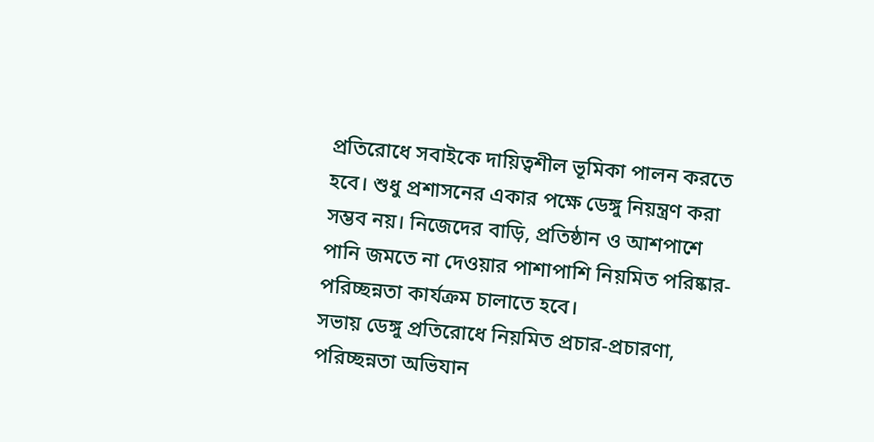প্রতিরোধে সবাইকে দায়িত্বশীল ভূমিকা পালন করতে হবে। শুধু প্রশাসনের একার পক্ষে ডেঙ্গু নিয়ন্ত্রণ করা সম্ভব নয়। নিজেদের বাড়ি, প্রতিষ্ঠান ও আশপাশে পানি জমতে না দেওয়ার পাশাপাশি নিয়মিত পরিষ্কার-পরিচ্ছন্নতা কার্যক্রম চালাতে হবে।
সভায় ডেঙ্গু প্রতিরোধে নিয়মিত প্রচার-প্রচারণা, পরিচ্ছন্নতা অভিযান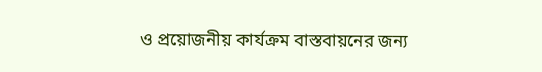ও প্রয়োজনীয় কার্যক্রম বাস্তবায়নের জন্য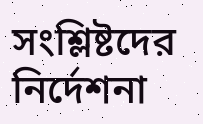সংশ্লিষ্টদের নির্দেশনা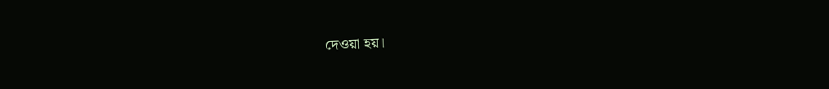দেওয়া হয়।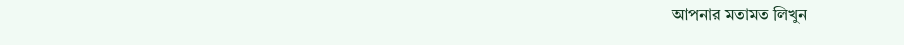আপনার মতামত লিখুন